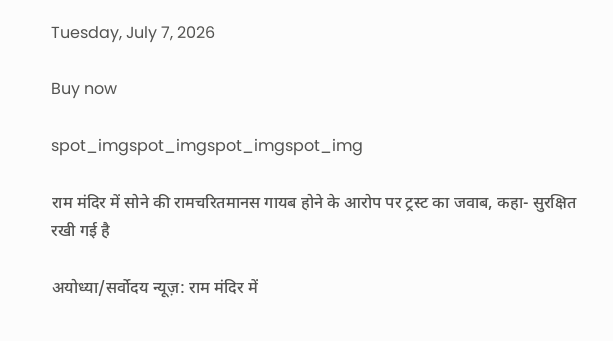Tuesday, July 7, 2026

Buy now

spot_imgspot_imgspot_imgspot_img

राम मंदिर में सोने की रामचरितमानस गायब होने के आरोप पर ट्रस्ट का जवाब, कहा- सुरक्षित रखी गई है

अयोध्या/सर्वोदय न्यूज़: राम मंदिर में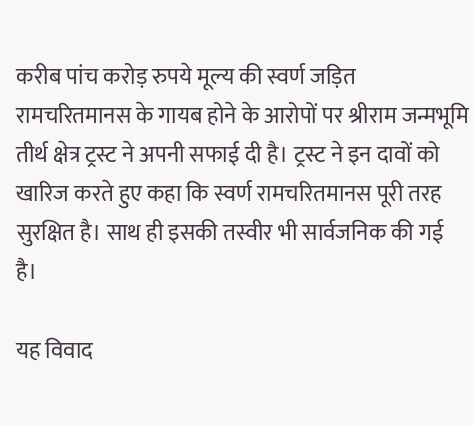करीब पांच करोड़ रुपये मूल्य की स्वर्ण जड़ित रामचरितमानस के गायब होने के आरोपों पर श्रीराम जन्मभूमि तीर्थ क्षेत्र ट्रस्ट ने अपनी सफाई दी है। ट्रस्ट ने इन दावों को खारिज करते हुए कहा कि स्वर्ण रामचरितमानस पूरी तरह सुरक्षित है। साथ ही इसकी तस्वीर भी सार्वजनिक की गई है।

यह विवाद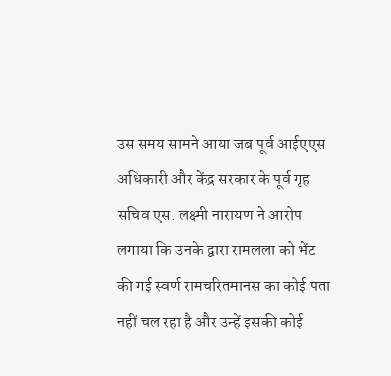उस समय सामने आया जब पूर्व आईएएस अधिकारी और केंद्र सरकार के पूर्व गृह सचिव एस. लक्ष्मी नारायण ने आरोप लगाया कि उनके द्वारा रामलला को भेंट की गई स्वर्ण रामचरितमानस का कोई पता नहीं चल रहा है और उन्हें इसकी कोई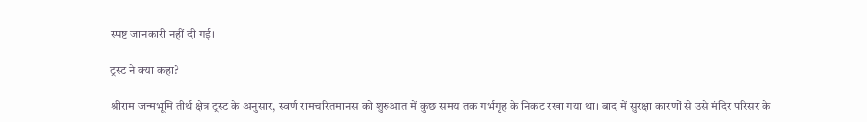स्पष्ट जानकारी नहीं दी गई।

ट्रस्ट ने क्या कहा?

श्रीराम जन्मभूमि तीर्थ क्षेत्र ट्रस्ट के अनुसार, स्वर्ण रामचरितमानस को शुरुआत में कुछ समय तक गर्भगृह के निकट रखा गया था। बाद में सुरक्षा कारणों से उसे मंदिर परिसर के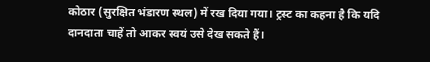कोठार (सुरक्षित भंडारण स्थल) में रख दिया गया। ट्रस्ट का कहना है कि यदि दानदाता चाहें तो आकर स्वयं उसे देख सकते हैं।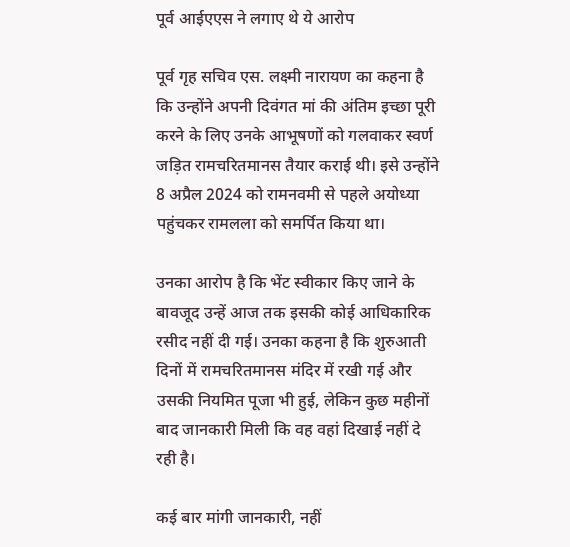पूर्व आईएएस ने लगाए थे ये आरोप

पूर्व गृह सचिव एस. लक्ष्मी नारायण का कहना है कि उन्होंने अपनी दिवंगत मां की अंतिम इच्छा पूरी करने के लिए उनके आभूषणों को गलवाकर स्वर्ण जड़ित रामचरितमानस तैयार कराई थी। इसे उन्होंने 8 अप्रैल 2024 को रामनवमी से पहले अयोध्या पहुंचकर रामलला को समर्पित किया था।

उनका आरोप है कि भेंट स्वीकार किए जाने के बावजूद उन्हें आज तक इसकी कोई आधिकारिक रसीद नहीं दी गई। उनका कहना है कि शुरुआती दिनों में रामचरितमानस मंदिर में रखी गई और उसकी नियमित पूजा भी हुई, लेकिन कुछ महीनों बाद जानकारी मिली कि वह वहां दिखाई नहीं दे रही है।

कई बार मांगी जानकारी, नहीं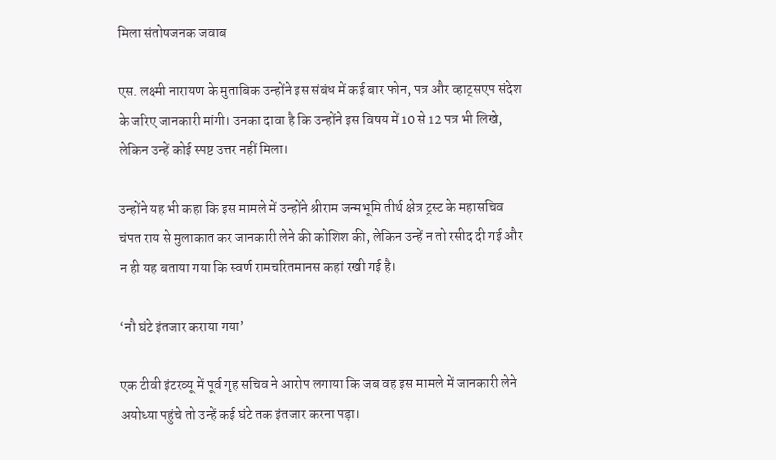मिला संतोषजनक जवाब

एस. लक्ष्मी नारायण के मुताबिक उन्होंने इस संबंध में कई बार फोन, पत्र और व्हाट्सएप संदेश के जरिए जानकारी मांगी। उनका दावा है कि उन्होंने इस विषय में 10 से 12 पत्र भी लिखे, लेकिन उन्हें कोई स्पष्ट उत्तर नहीं मिला।

उन्होंने यह भी कहा कि इस मामले में उन्होंने श्रीराम जन्मभूमि तीर्थ क्षेत्र ट्रस्ट के महासचिव चंपत राय से मुलाकात कर जानकारी लेने की कोशिश की, लेकिन उन्हें न तो रसीद दी गई और न ही यह बताया गया कि स्वर्ण रामचरितमानस कहां रखी गई है।

‘नौ घंटे इंतजार कराया गया’

एक टीवी इंटरव्यू में पूर्व गृह सचिव ने आरोप लगाया कि जब वह इस मामले में जानकारी लेने अयोध्या पहुंचे तो उन्हें कई घंटे तक इंतजार करना पड़ा।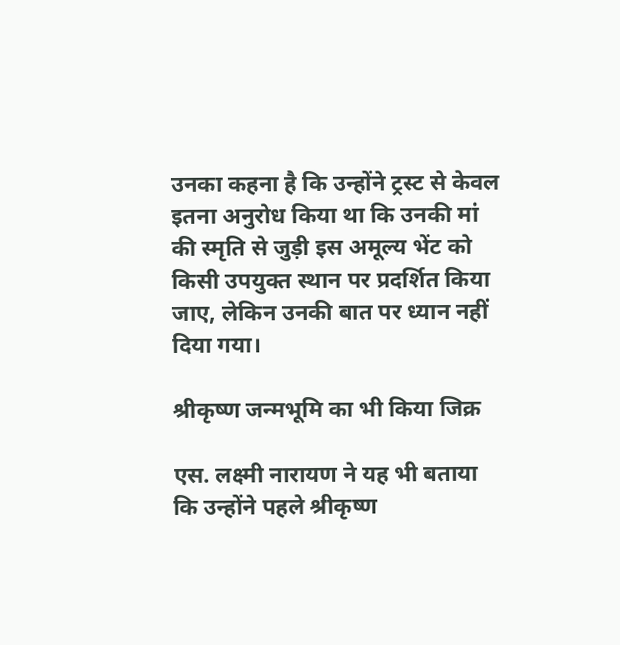उनका कहना है कि उन्होंने ट्रस्ट से केवल इतना अनुरोध किया था कि उनकी मां की स्मृति से जुड़ी इस अमूल्य भेंट को किसी उपयुक्त स्थान पर प्रदर्शित किया जाए, लेकिन उनकी बात पर ध्यान नहीं दिया गया।

श्रीकृष्ण जन्मभूमि का भी किया जिक्र

एस. लक्ष्मी नारायण ने यह भी बताया कि उन्होंने पहले श्रीकृष्ण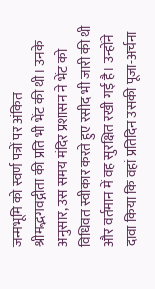जन्मभूमि को स्वर्ण पत्रों पर अंकित श्रीमद्भगवद्गीता की प्रति भी भेंट की थी। उनके अनुसार, उस समय मंदिर प्रशासन ने भेंट को विधिवत स्वीकार करते हुए रसीद भी जारी की थी और वर्तमान में वह सुरक्षित रखी गई है। उन्होंने दावा किया कि वहां प्रतिदिन उसकी पूजा-अर्चना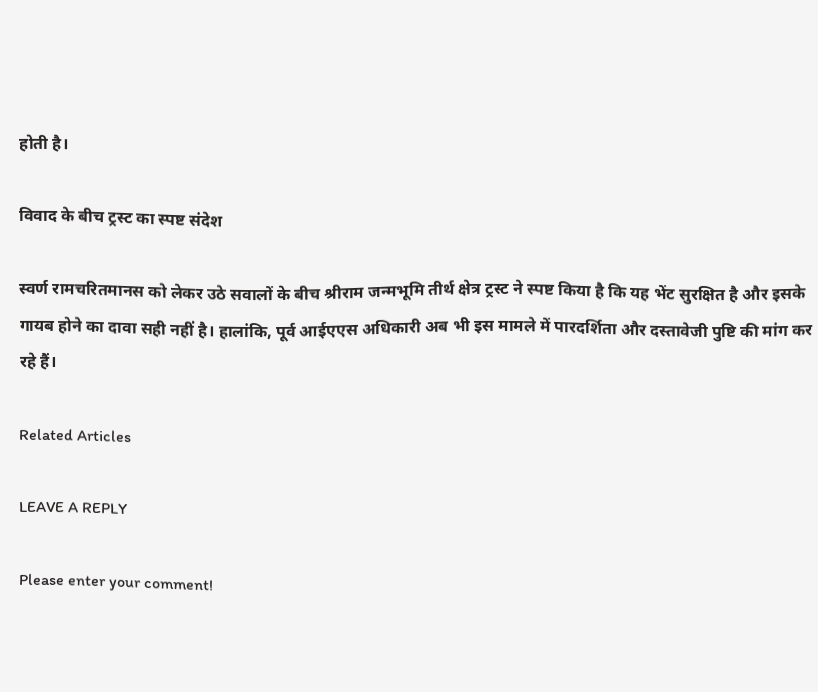होती है।

विवाद के बीच ट्रस्ट का स्पष्ट संदेश

स्वर्ण रामचरितमानस को लेकर उठे सवालों के बीच श्रीराम जन्मभूमि तीर्थ क्षेत्र ट्रस्ट ने स्पष्ट किया है कि यह भेंट सुरक्षित है और इसके गायब होने का दावा सही नहीं है। हालांकि, पूर्व आईएएस अधिकारी अब भी इस मामले में पारदर्शिता और दस्तावेजी पुष्टि की मांग कर रहे हैं।

Related Articles

LEAVE A REPLY

Please enter your comment!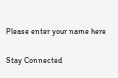Please enter your name here

Stay Connected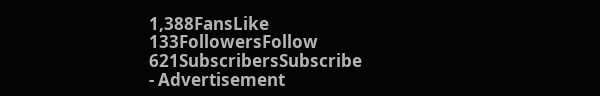1,388FansLike
133FollowersFollow
621SubscribersSubscribe
- Advertisement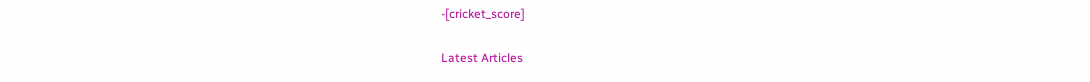-[cricket_score]

Latest Articles